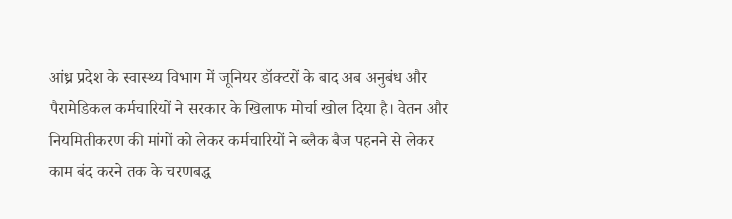आंध्र प्रदेश के स्वास्थ्य विभाग में जूनियर डॉक्टरों के बाद अब अनुबंध और पैरामेडिकल कर्मचारियों ने सरकार के खिलाफ मोर्चा खोल दिया है। वेतन और नियमितीकरण की मांगों को लेकर कर्मचारियों ने ब्लैक बैज पहनने से लेकर काम बंद करने तक के चरणबद्ध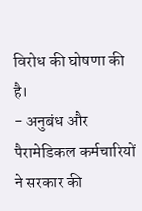विरोध की घोषणा की है।
- अनुबंध और पैरामेडिकल कर्मचारियों ने सरकार की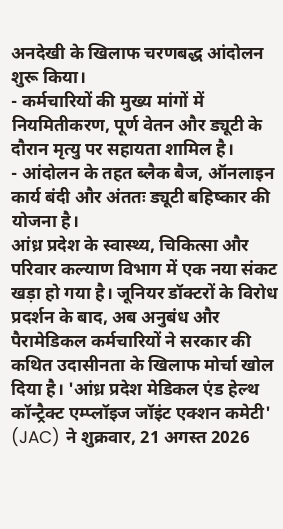अनदेखी के खिलाफ चरणबद्ध आंदोलन शुरू किया।
- कर्मचारियों की मुख्य मांगों में नियमितीकरण, पूर्ण वेतन और ड्यूटी के दौरान मृत्यु पर सहायता शामिल है।
- आंदोलन के तहत ब्लैक बैज, ऑनलाइन कार्य बंदी और अंततः ड्यूटी बहिष्कार की योजना है।
आंध्र प्रदेश के स्वास्थ्य, चिकित्सा और परिवार कल्याण विभाग में एक नया संकट खड़ा हो गया है। जूनियर डॉक्टरों के विरोध प्रदर्शन के बाद, अब अनुबंध और पैरामेडिकल कर्मचारियों ने सरकार की कथित उदासीनता के खिलाफ मोर्चा खोल दिया है। 'आंध्र प्रदेश मेडिकल एंड हेल्थ कॉन्ट्रैक्ट एम्प्लॉइज जॉइंट एक्शन कमेटी' (JAC) ने शुक्रवार, 21 अगस्त 2026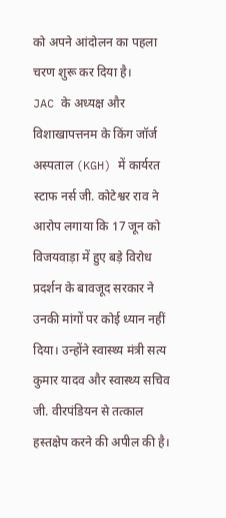को अपने आंदोलन का पहला चरण शुरू कर दिया है।
JAC के अध्यक्ष और विशाखापत्तनम के किंग जॉर्ज अस्पताल (KGH) में कार्यरत स्टाफ नर्स जी. कोटेश्वर राव ने आरोप लगाया कि 17 जून को विजयवाड़ा में हुए बड़े विरोध प्रदर्शन के बावजूद सरकार ने उनकी मांगों पर कोई ध्यान नहीं दिया। उन्होंने स्वास्थ्य मंत्री सत्य कुमार यादव और स्वास्थ्य सचिव जी. वीरपंडियन से तत्काल हस्तक्षेप करने की अपील की है।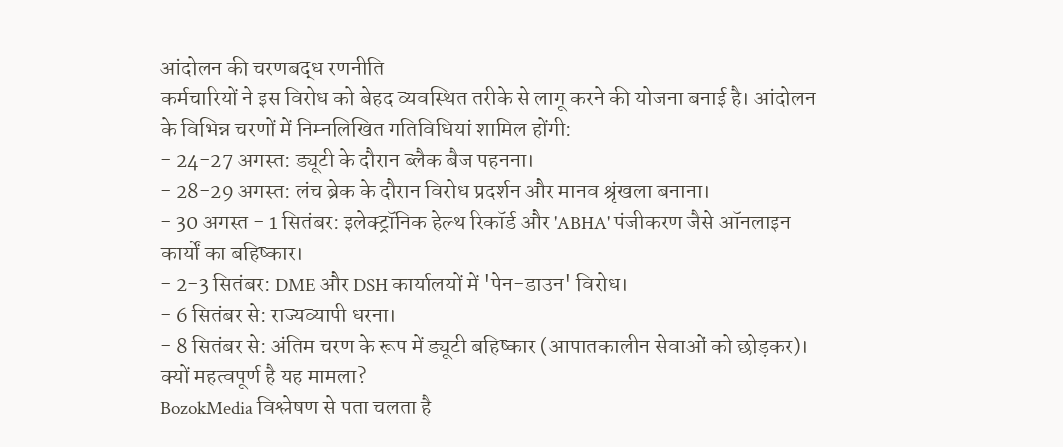आंदोलन की चरणबद्ध रणनीति
कर्मचारियों ने इस विरोध को बेहद व्यवस्थित तरीके से लागू करने की योजना बनाई है। आंदोलन के विभिन्न चरणों में निम्नलिखित गतिविधियां शामिल होंगी:
- 24-27 अगस्त: ड्यूटी के दौरान ब्लैक बैज पहनना।
- 28-29 अगस्त: लंच ब्रेक के दौरान विरोध प्रदर्शन और मानव श्रृंखला बनाना।
- 30 अगस्त - 1 सितंबर: इलेक्ट्रॉनिक हेल्थ रिकॉर्ड और 'ABHA' पंजीकरण जैसे ऑनलाइन कार्यों का बहिष्कार।
- 2-3 सितंबर: DME और DSH कार्यालयों में 'पेन-डाउन' विरोध।
- 6 सितंबर से: राज्यव्यापी धरना।
- 8 सितंबर से: अंतिम चरण के रूप में ड्यूटी बहिष्कार (आपातकालीन सेवाओं को छोड़कर)।
क्यों महत्वपूर्ण है यह मामला?
BozokMedia विश्लेषण से पता चलता है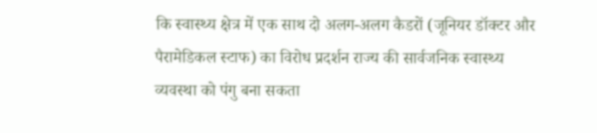कि स्वास्थ्य क्षेत्र में एक साथ दो अलग-अलग कैडरों (जूनियर डॉक्टर और पैरामेडिकल स्टाफ) का विरोध प्रदर्शन राज्य की सार्वजनिक स्वास्थ्य व्यवस्था को पंगु बना सकता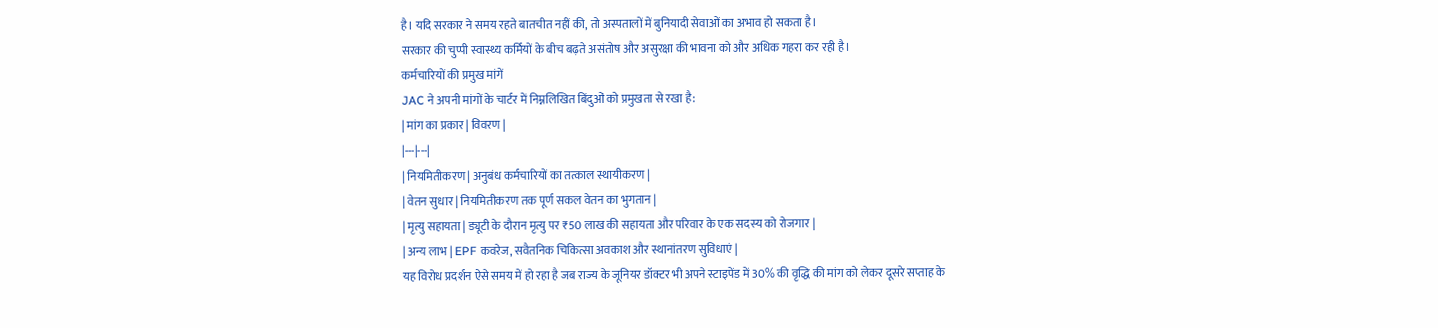है। यदि सरकार ने समय रहते बातचीत नहीं की, तो अस्पतालों में बुनियादी सेवाओं का अभाव हो सकता है।
सरकार की चुप्पी स्वास्थ्य कर्मियों के बीच बढ़ते असंतोष और असुरक्षा की भावना को और अधिक गहरा कर रही है।
कर्मचारियों की प्रमुख मांगें
JAC ने अपनी मांगों के चार्टर में निम्नलिखित बिंदुओं को प्रमुखता से रखा है:
| मांग का प्रकार | विवरण |
|---|---|
| नियमितीकरण | अनुबंध कर्मचारियों का तत्काल स्थायीकरण |
| वेतन सुधार | नियमितीकरण तक पूर्ण सकल वेतन का भुगतान |
| मृत्यु सहायता | ड्यूटी के दौरान मृत्यु पर ₹50 लाख की सहायता और परिवार के एक सदस्य को रोजगार |
| अन्य लाभ | EPF कवरेज, सवैतनिक चिकित्सा अवकाश और स्थानांतरण सुविधाएं |
यह विरोध प्रदर्शन ऐसे समय में हो रहा है जब राज्य के जूनियर डॉक्टर भी अपने स्टाइपेंड में 30% की वृद्धि की मांग को लेकर दूसरे सप्ताह के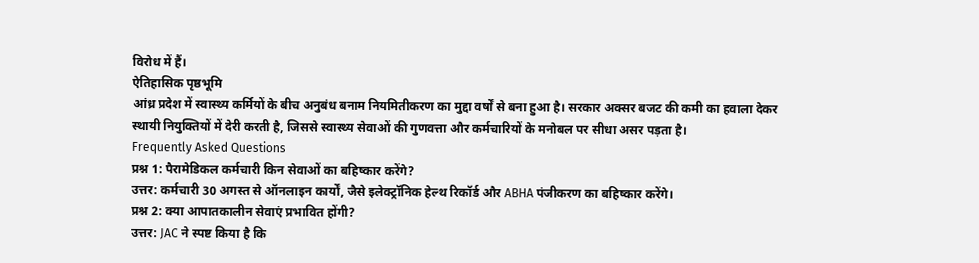विरोध में हैं।
ऐतिहासिक पृष्ठभूमि
आंध्र प्रदेश में स्वास्थ्य कर्मियों के बीच अनुबंध बनाम नियमितीकरण का मुद्दा वर्षों से बना हुआ है। सरकार अक्सर बजट की कमी का हवाला देकर स्थायी नियुक्तियों में देरी करती है, जिससे स्वास्थ्य सेवाओं की गुणवत्ता और कर्मचारियों के मनोबल पर सीधा असर पड़ता है।
Frequently Asked Questions
प्रश्न 1: पैरामेडिकल कर्मचारी किन सेवाओं का बहिष्कार करेंगे?
उत्तर: कर्मचारी 30 अगस्त से ऑनलाइन कार्यों, जैसे इलेक्ट्रॉनिक हेल्थ रिकॉर्ड और ABHA पंजीकरण का बहिष्कार करेंगे।
प्रश्न 2: क्या आपातकालीन सेवाएं प्रभावित होंगी?
उत्तर: JAC ने स्पष्ट किया है कि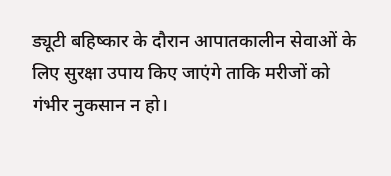ड्यूटी बहिष्कार के दौरान आपातकालीन सेवाओं के लिए सुरक्षा उपाय किए जाएंगे ताकि मरीजों को गंभीर नुकसान न हो।